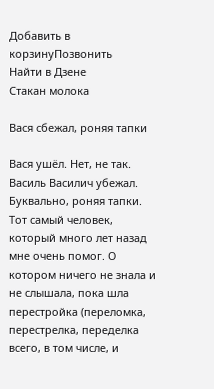Добавить в корзинуПозвонить
Найти в Дзене
Стакан молока

Вася сбежал, роняя тапки

Вася ушёл. Нет, не так. Василь Василич убежал. Буквально, роняя тапки. Тот самый человек, который много лет назад мне очень помог. О котором ничего не знала и не слышала, пока шла перестройка (переломка, перестрелка, переделка всего, в том числе, и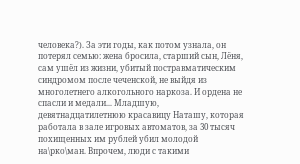человека?). За эти годы, как потом узнала, он потерял семью: жена бросила, старший сын, Лёня, сам ушёл из жизни, убитый постравматическим синдромом после чеченской, не выйдя из многолетнего алкогольного наркоза. И ордена не спасли и медали... Младшую, девятнадцатилетнюю красавицу Наташу, которая работала в зале игровых автоматов, за 30 тысяч похищенных им рублей убил молодой на\рко\ман. Впрочем, люди с такими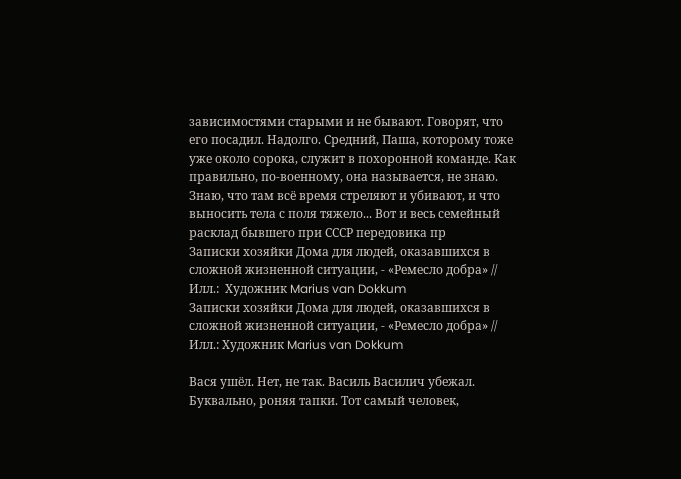зависимостями старыми и не бывают. Говорят, что его посадил. Надолго. Средний, Паша, которому тоже уже около сорока, служит в похоронной команде. Как правильно, по-военному, она называется, не знаю. Знаю, что там всё время стреляют и убивают, и что выносить тела с поля тяжело... Вот и весь семейный расклад бывшего при СССР передовика пр
Записки хозяйки Дома для людей, оказавшихся в сложной жизненной ситуации, - «Ремесло добра» // Илл.:  Художник Marius van Dokkum
Записки хозяйки Дома для людей, оказавшихся в сложной жизненной ситуации, - «Ремесло добра» // Илл.: Художник Marius van Dokkum

Вася ушёл. Нет, не так. Василь Василич убежал. Буквально, роняя тапки. Тот самый человек,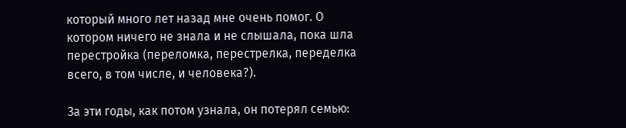который много лет назад мне очень помог. О котором ничего не знала и не слышала, пока шла перестройка (переломка, перестрелка, переделка всего, в том числе, и человека?).

За эти годы, как потом узнала, он потерял семью: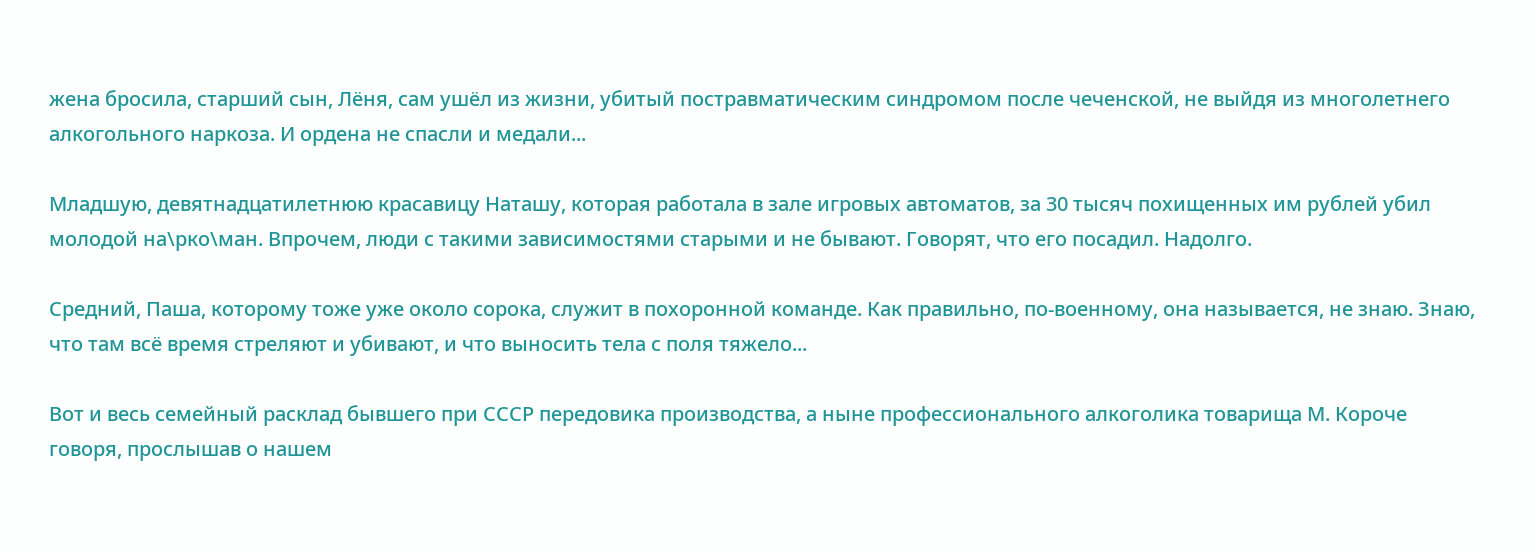жена бросила, старший сын, Лёня, сам ушёл из жизни, убитый постравматическим синдромом после чеченской, не выйдя из многолетнего алкогольного наркоза. И ордена не спасли и медали...

Младшую, девятнадцатилетнюю красавицу Наташу, которая работала в зале игровых автоматов, за 30 тысяч похищенных им рублей убил молодой на\рко\ман. Впрочем, люди с такими зависимостями старыми и не бывают. Говорят, что его посадил. Надолго.

Средний, Паша, которому тоже уже около сорока, служит в похоронной команде. Как правильно, по-военному, она называется, не знаю. Знаю, что там всё время стреляют и убивают, и что выносить тела с поля тяжело...

Вот и весь семейный расклад бывшего при СССР передовика производства, а ныне профессионального алкоголика товарища М. Короче говоря, прослышав о нашем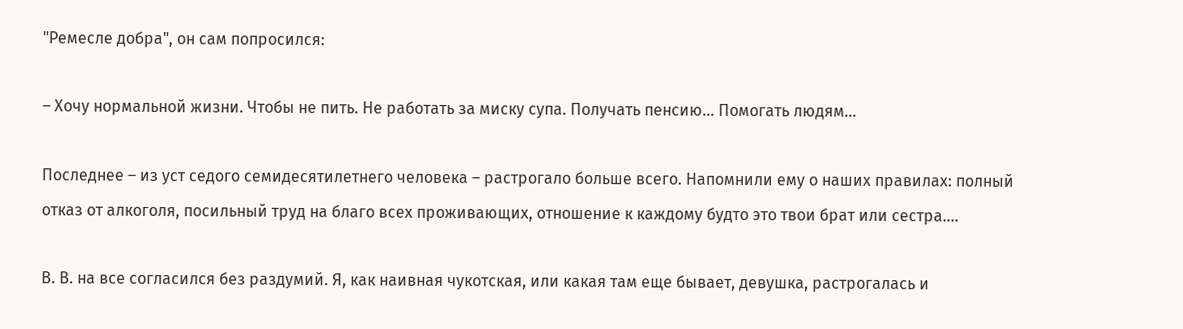"Ремесле добра", он сам попросился:

– Хочу нормальной жизни. Чтобы не пить. Не работать за миску супа. Получать пенсию... Помогать людям...

Последнее – из уст седого семидесятилетнего человека – растрогало больше всего. Напомнили ему о наших правилах: полный отказ от алкоголя, посильный труд на благо всех проживающих, отношение к каждому будто это твои брат или сестра....

В. В. на все согласился без раздумий. Я, как наивная чукотская, или какая там еще бывает, девушка, растрогалась и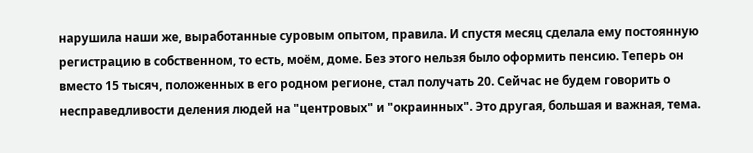нарушила наши же, выработанные суровым опытом, правила. И спустя месяц сделала ему постоянную регистрацию в собственном, то есть, моём, доме. Без этого нельзя было оформить пенсию. Теперь он вместо 15 тысяч, положенных в его родном регионе, стал получать 20. Сейчас не будем говорить о несправедливости деления людей на "центровых" и "окраинных". Это другая, большая и важная, тема.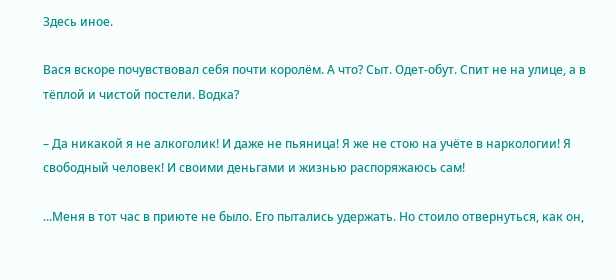Здесь иное.

Вася вскоре почувствовал себя почти королём. А что? Сыт. Одет-обут. Спит не на улице, а в тёплой и чистой постели. Водка?

– Да никакой я не алкоголик! И даже не пьяница! Я же не стою на учёте в наркологии! Я свободный человек! И своими деньгами и жизнью распоряжаюсь сам!

...Меня в тот час в приюте не было. Его пытались удержать. Но стоило отвернуться, как он,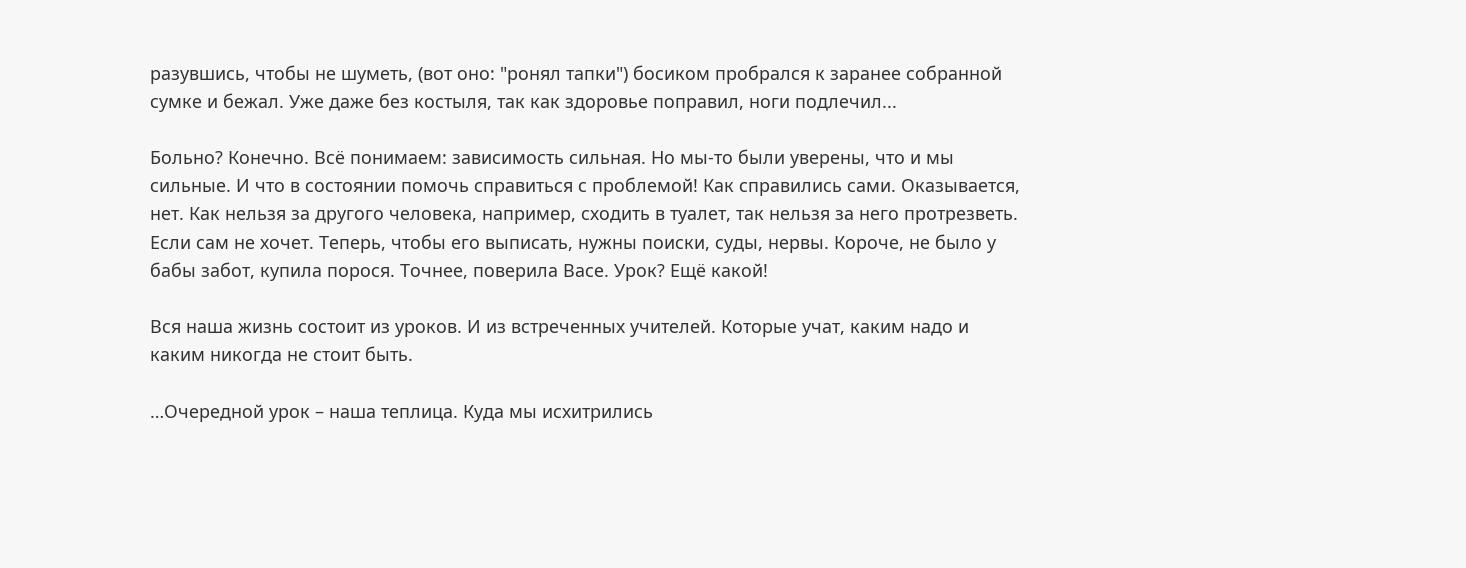разувшись, чтобы не шуметь, (вот оно: "ронял тапки") босиком пробрался к заранее собранной сумке и бежал. Уже даже без костыля, так как здоровье поправил, ноги подлечил...

Больно? Конечно. Всё понимаем: зависимость сильная. Но мы-то были уверены, что и мы сильные. И что в состоянии помочь справиться с проблемой! Как справились сами. Оказывается, нет. Как нельзя за другого человека, например, сходить в туалет, так нельзя за него протрезветь. Если сам не хочет. Теперь, чтобы его выписать, нужны поиски, суды, нервы. Короче, не было у бабы забот, купила порося. Точнее, поверила Васе. Урок? Ещё какой!

Вся наша жизнь состоит из уроков. И из встреченных учителей. Которые учат, каким надо и каким никогда не стоит быть.

…Очередной урок – наша теплица. Куда мы исхитрились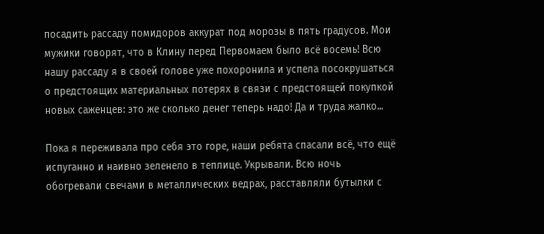посадить рассаду помидоров аккурат под морозы в пять градусов. Мои мужики говорят, что в Клину перед Первомаем было всё восемь! Всю нашу рассаду я в своей голове уже похоронила и успела посокрушаться о предстоящих материальных потерях в связи с предстоящей покупкой новых саженцев: это же сколько денег теперь надо! Да и труда жалко...

Пока я переживала про себя это горе, наши ребята спасали всё, что ещё испуганно и наивно зеленело в теплице. Укрывали. Всю ночь обогревали свечами в металлических ведрах, расставляли бутылки с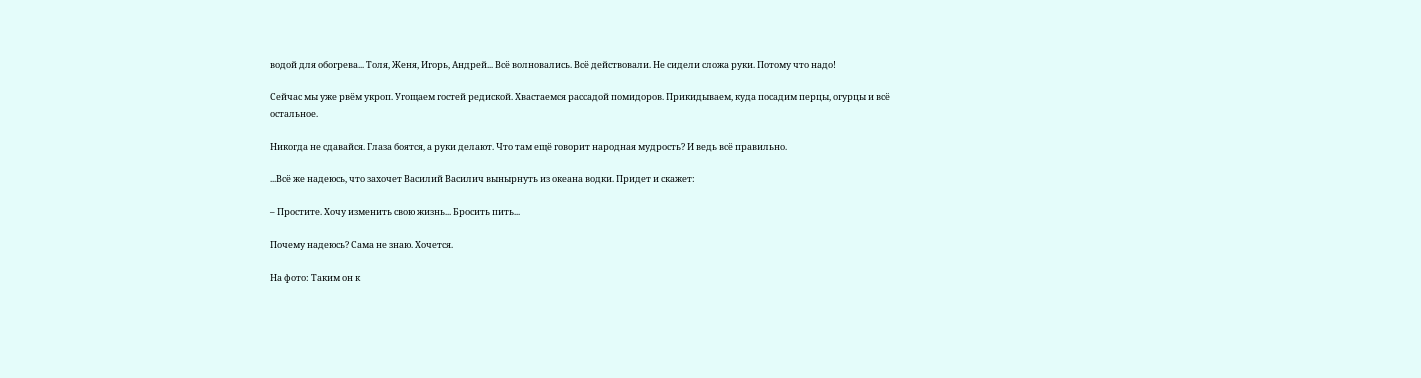водой для обогрева... Толя, Женя, Игорь, Андрей... Всё волновались. Всё действовали. Не сидели сложа руки. Потому что надо!

Сейчас мы уже рвём укроп. Угощаем гостей редиской. Хвастаемся рассадой помидоров. Прикидываем, куда посадим перцы, огурцы и всё остальное.

Никогда не сдавайся. Глаза боятся, а руки делают. Что там ещё говорит народная мудрость? И ведь всё правильно.

...Всё же надеюсь, что захочет Василий Василич вынырнуть из океана водки. Придет и скажет:

– Простите. Хочу изменить свою жизнь... Бросить пить...

Почему надеюсь? Сама не знаю. Хочется.

На фото: Таким он к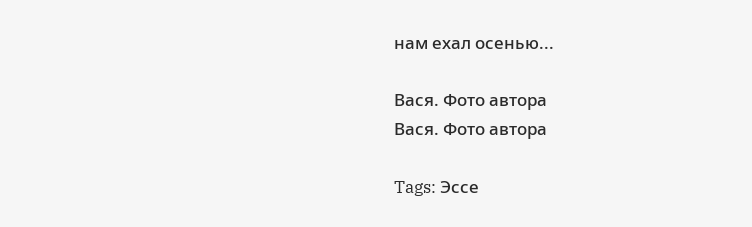нам ехал осенью...

Вася. Фото автора
Вася. Фото автора

Tags: Эссе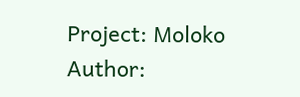Project: Moloko Author: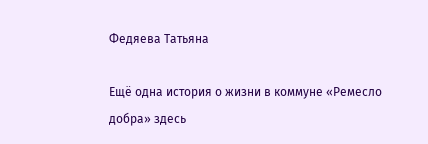Федяева Татьяна

Ещё одна история о жизни в коммуне «Ремесло добра» здесь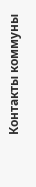Контакты коммуны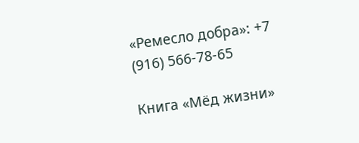«Ремесло добра»: +7 (916) 566-78-65

Книга «Мёд жизни»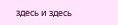здесь и здесь